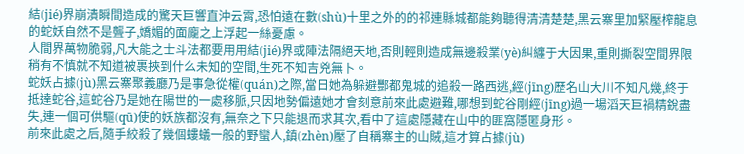結(jié)界崩潰瞬間造成的驚天巨響直沖云霄,恐怕遠在數(shù)十里之外的的祁連縣城都能夠聽得清清楚楚,黑云寨里加緊壓榨龍息的蛇妖自然不是聾子,嬌媚的面龐之上浮起一絲憂慮。
人間界萬物脆弱,凡大能之士斗法都要用用結(jié)界或陣法隔絕天地,否則輕則造成無邊殺業(yè)糾纏于大因果,重則撕裂空間界限稍有不慎就不知道被裹挾到什么未知的空間,生死不知吉兇無卜。
蛇妖占據(jù)黑云寨聚義廳乃是事急從權(quán)之際,當日她為躲避酆都鬼城的追殺一路西逃,經(jīng)歷名山大川不知凡幾,終于抵達蛇谷,這蛇谷乃是她在陽世的一處移脈,只因地勢偏遠她才會刻意前來此處避難,哪想到蛇谷剛經(jīng)過一場滔天巨禍精銳盡失,連一個可供驅(qū)使的妖族都沒有,無奈之下只能退而求其次,看中了這處隱藏在山中的匪窩隱匿身形。
前來此處之后,隨手絞殺了幾個螻蟻一般的野蠻人,鎮(zhèn)壓了自稱寨主的山賊,這才算占據(jù)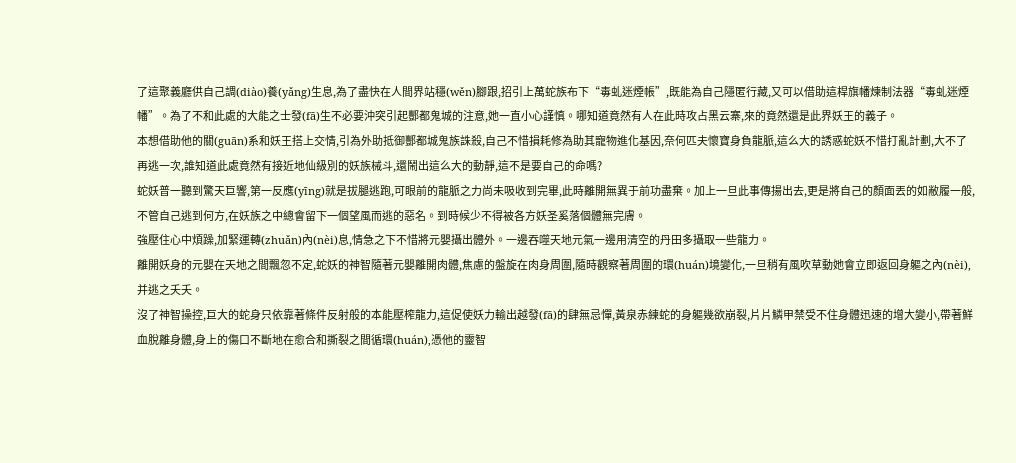了這聚義廳供自己調(diào)養(yǎng)生息,為了盡快在人間界站穩(wěn)腳跟,招引上萬蛇族布下“毒虬迷煙帳”,既能為自己隱匿行藏,又可以借助這桿旗幡煉制法器“毒虬迷煙幡”。為了不和此處的大能之士發(fā)生不必要沖突引起酆都鬼城的注意,她一直小心謹慎。哪知道竟然有人在此時攻占黑云寨,來的竟然還是此界妖王的義子。
本想借助他的關(guān)系和妖王搭上交情,引為外助抵御酆都城鬼族誅殺,自己不惜損耗修為助其寵物進化基因,奈何匹夫懷寶身負龍脈,這么大的誘惑蛇妖不惜打亂計劃,大不了再逃一次,誰知道此處竟然有接近地仙級別的妖族械斗,還鬧出這么大的動靜,這不是要自己的命嗎?
蛇妖普一聽到驚天巨響,第一反應(yīng)就是拔腿逃跑,可眼前的龍脈之力尚未吸收到完畢,此時離開無異于前功盡棄。加上一旦此事傳揚出去,更是將自己的顏面丟的如敝履一般,不管自己逃到何方,在妖族之中總會留下一個望風而逃的惡名。到時候少不得被各方妖圣奚落個體無完膚。
強壓住心中煩躁,加緊運轉(zhuǎn)內(nèi)息,情急之下不惜將元嬰攝出體外。一邊吞噬天地元氣一邊用清空的丹田多攝取一些龍力。
離開妖身的元嬰在天地之間飄忽不定,蛇妖的神智隨著元嬰離開肉體,焦慮的盤旋在肉身周圍,隨時觀察著周圍的環(huán)境變化,一旦稍有風吹草動她會立即返回身軀之內(nèi),并逃之夭夭。
沒了神智操控,巨大的蛇身只依靠著條件反射般的本能壓榨龍力,這促使妖力輸出越發(fā)的肆無忌憚,黃泉赤練蛇的身軀幾欲崩裂,片片鱗甲禁受不住身體迅速的增大變小,帶著鮮血脫離身體,身上的傷口不斷地在愈合和撕裂之間循環(huán),憑他的靈智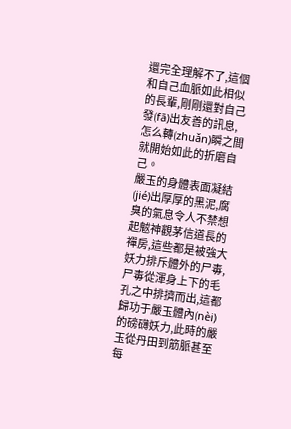還完全理解不了,這個和自己血脈如此相似的長輩,剛剛還對自己發(fā)出友善的訊息,怎么轉(zhuǎn)瞬之間就開始如此的折磨自己。
嚴玉的身體表面凝結(jié)出厚厚的黑泥,腐臭的氣息令人不禁想起魃神觀茅信道長的禪房,這些都是被強大妖力排斥體外的尸毒,尸毒從渾身上下的毛孔之中排擠而出,這都歸功于嚴玉體內(nèi)的磅礴妖力,此時的嚴玉從丹田到筋脈甚至每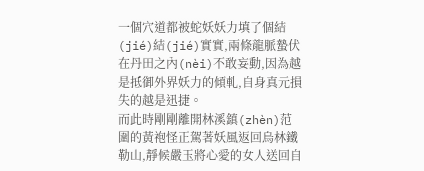一個穴道都被蛇妖妖力填了個結(jié)結(jié)實實,兩條龍脈蟄伏在丹田之內(nèi)不敢妄動,因為越是抵御外界妖力的傾軋,自身真元損失的越是迅捷。
而此時剛剛離開林溪鎮(zhèn)范圍的黃袍怪正駕著妖風返回烏林鐵勒山,靜候嚴玉將心愛的女人送回自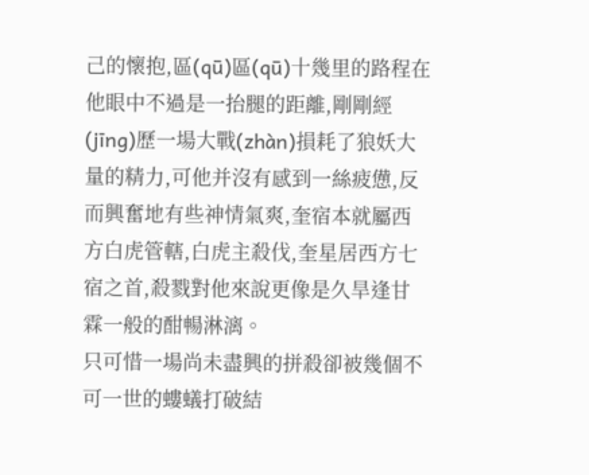己的懷抱,區(qū)區(qū)十幾里的路程在他眼中不過是一抬腿的距離,剛剛經(jīng)歷一場大戰(zhàn)損耗了狼妖大量的精力,可他并沒有感到一絲疲憊,反而興奮地有些神情氣爽,奎宿本就屬西方白虎管轄,白虎主殺伐,奎星居西方七宿之首,殺戮對他來說更像是久旱逢甘霖一般的酣暢淋漓。
只可惜一場尚未盡興的拼殺卻被幾個不可一世的螻蟻打破結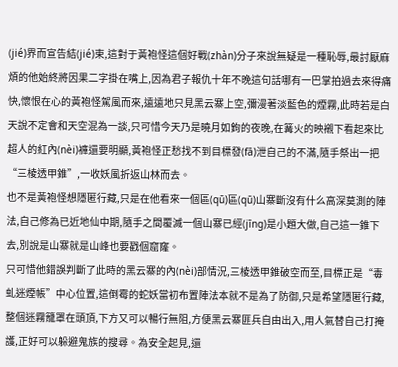(jié)界而宣告結(jié)束,這對于黃袍怪這個好戰(zhàn)分子來說無疑是一種恥辱,最討厭麻煩的他始終將因果二字掛在嘴上,因為君子報仇十年不晚這句話哪有一巴掌拍過去來得痛快,懷恨在心的黃袍怪駕風而來,遠遠地只見黑云寨上空,彌漫著淡藍色的煙霧,此時若是白天說不定會和天空混為一談,只可惜今天乃是曉月如鉤的夜晚,在篝火的映襯下看起來比超人的紅內(nèi)褲還要明顯,黃袍怪正愁找不到目標發(fā)泄自己的不滿,隨手祭出一把“三棱透甲錐”,一收妖風折返山林而去。
也不是黃袍怪想隱匿行藏,只是在他看來一個區(qū)區(qū)山寨斷沒有什么高深莫測的陣法,自己修為已近地仙中期,隨手之間覆滅一個山寨已經(jīng)是小題大做,自己這一錐下去,別說是山寨就是山峰也要戳個窟窿。
只可惜他錯誤判斷了此時的黑云寨的內(nèi)部情況,三棱透甲錐破空而至,目標正是“毒虬迷煙帳”中心位置,這倒霉的蛇妖當初布置陣法本就不是為了防御,只是希望隱匿行藏,整個迷霧籠罩在頭頂,下方又可以暢行無阻,方便黑云寨匪兵自由出入,用人氣替自己打掩護,正好可以躲避鬼族的搜尋。為安全起見,還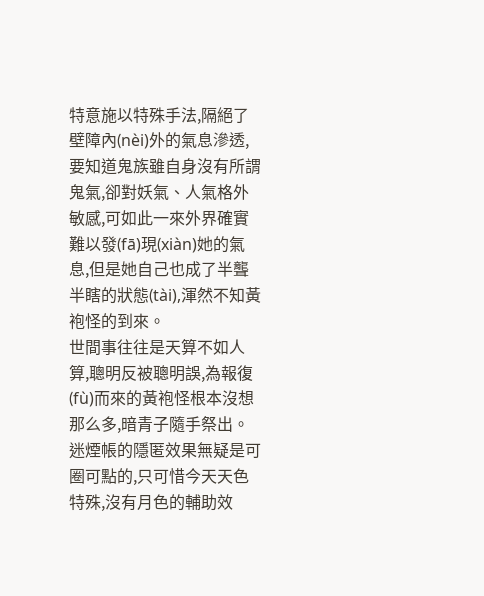特意施以特殊手法,隔絕了壁障內(nèi)外的氣息滲透,要知道鬼族雖自身沒有所謂鬼氣,卻對妖氣、人氣格外敏感,可如此一來外界確實難以發(fā)現(xiàn)她的氣息,但是她自己也成了半聾半瞎的狀態(tài),渾然不知黃袍怪的到來。
世間事往往是天算不如人算,聰明反被聰明誤,為報復(fù)而來的黃袍怪根本沒想那么多,暗青子隨手祭出。迷煙帳的隱匿效果無疑是可圈可點的,只可惜今天天色特殊,沒有月色的輔助效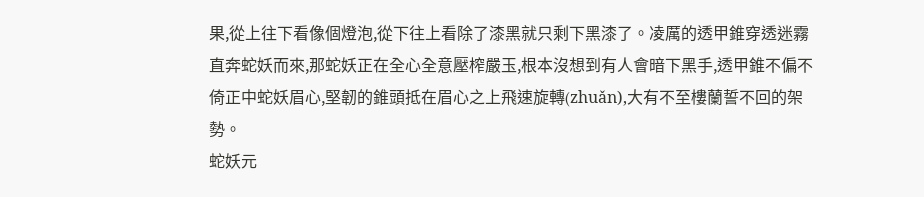果,從上往下看像個燈泡,從下往上看除了漆黑就只剩下黑漆了。凌厲的透甲錐穿透迷霧直奔蛇妖而來,那蛇妖正在全心全意壓榨嚴玉,根本沒想到有人會暗下黑手,透甲錐不偏不倚正中蛇妖眉心,堅韌的錐頭抵在眉心之上飛速旋轉(zhuǎn),大有不至樓蘭誓不回的架勢。
蛇妖元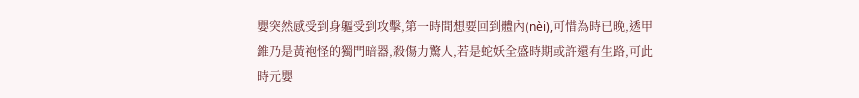嬰突然感受到身軀受到攻擊,第一時間想要回到體內(nèi),可惜為時已晚,透甲錐乃是黃袍怪的獨門暗器,殺傷力驚人,若是蛇妖全盛時期或許還有生路,可此時元嬰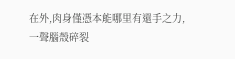在外,肉身僅憑本能哪里有還手之力,一聲腦殼碎裂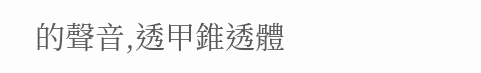的聲音,透甲錐透體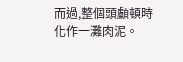而過,整個頭顱頓時化作一灘肉泥。